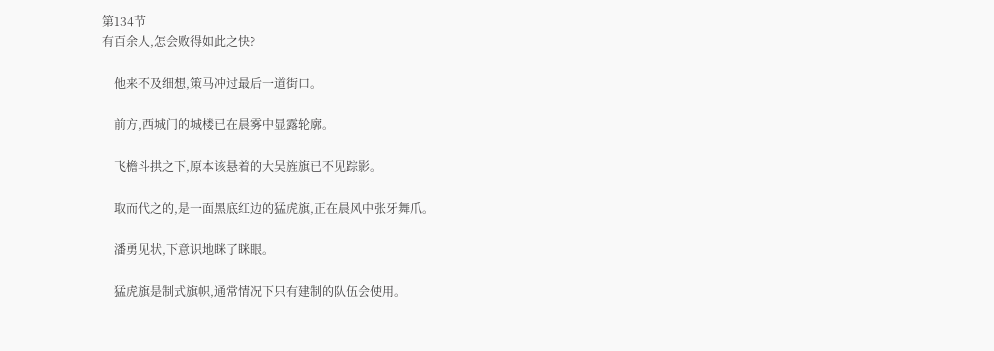第134节
有百余人,怎会败得如此之快?

    他来不及细想,策马冲过最后一道街口。

    前方,西城门的城楼已在晨雾中显露轮廓。

    飞檐斗拱之下,原本该悬着的大吴旌旗已不见踪影。

    取而代之的,是一面黑底红边的猛虎旗,正在晨风中张牙舞爪。

    潘勇见状,下意识地眯了眯眼。

    猛虎旗是制式旗帜,通常情况下只有建制的队伍会使用。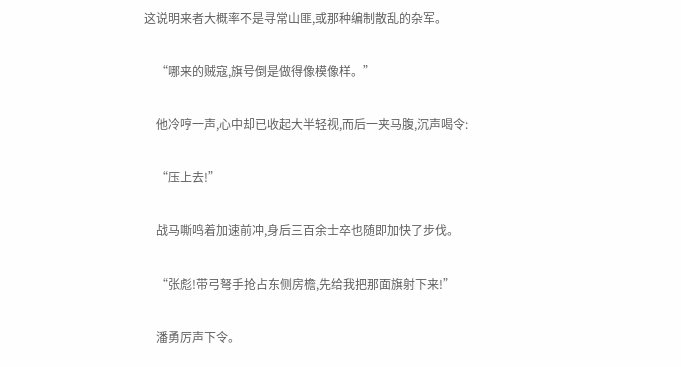这说明来者大概率不是寻常山匪,或那种编制散乱的杂军。

    “哪来的贼寇,旗号倒是做得像模像样。”

    他冷哼一声,心中却已收起大半轻视,而后一夹马腹,沉声喝令:

    “压上去!”

    战马嘶鸣着加速前冲,身后三百余士卒也随即加快了步伐。

    “张彪!带弓弩手抢占东侧房檐,先给我把那面旗射下来!”

    潘勇厉声下令。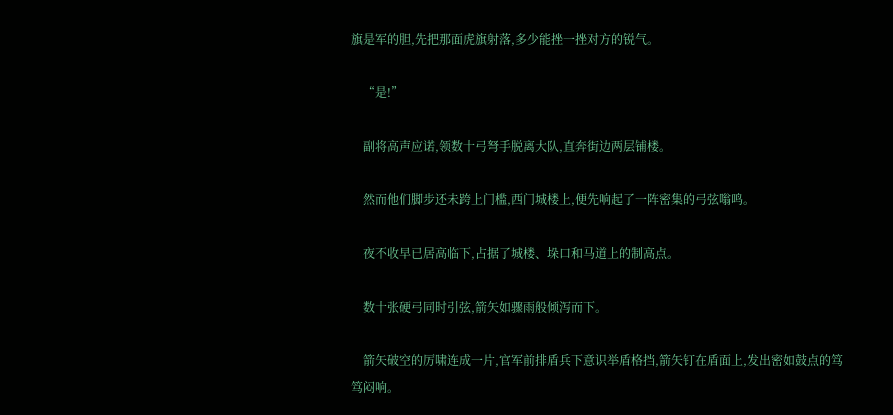旗是军的胆,先把那面虎旗射落,多少能挫一挫对方的锐气。

    “是!”

    副将高声应诺,领数十弓弩手脱离大队,直奔街边两层铺楼。

    然而他们脚步还未跨上门槛,西门城楼上,便先响起了一阵密集的弓弦嗡鸣。

    夜不收早已居高临下,占据了城楼、垛口和马道上的制高点。

    数十张硬弓同时引弦,箭矢如骤雨般倾泻而下。

    箭矢破空的厉啸连成一片,官军前排盾兵下意识举盾格挡,箭矢钉在盾面上,发出密如鼓点的笃笃闷响。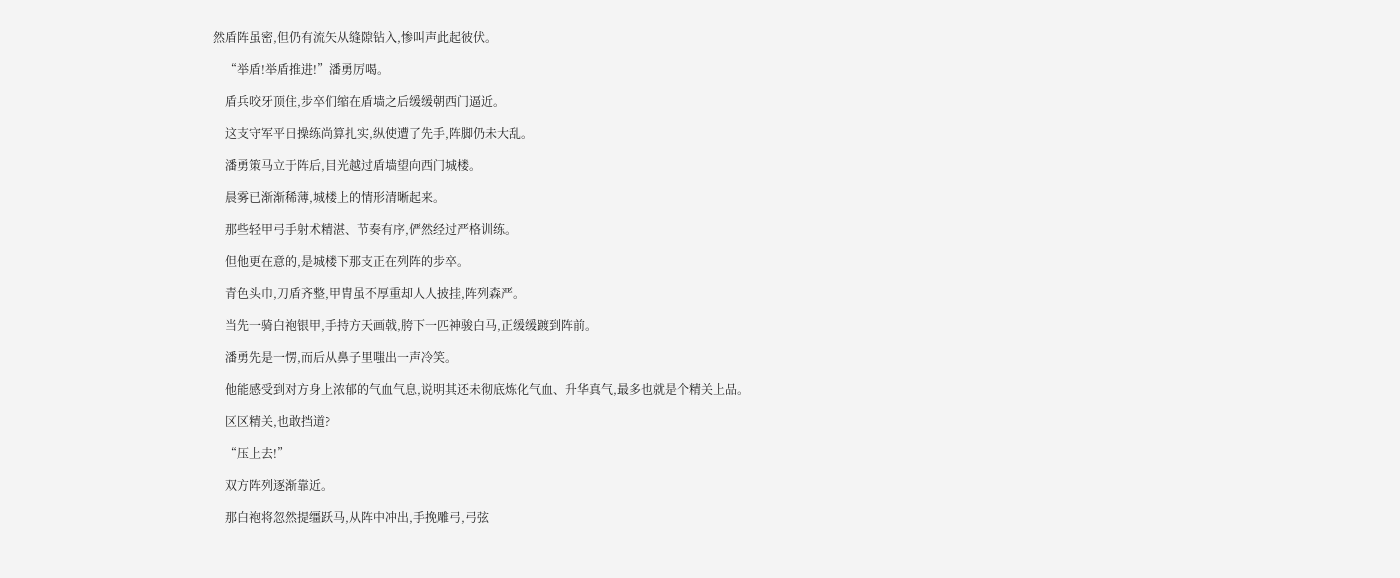然盾阵虽密,但仍有流矢从缝隙钻入,惨叫声此起彼伏。

    “举盾!举盾推进!”潘勇厉喝。

    盾兵咬牙顶住,步卒们缩在盾墙之后缓缓朝西门逼近。

    这支守军平日操练尚算扎实,纵使遭了先手,阵脚仍未大乱。

    潘勇策马立于阵后,目光越过盾墙望向西门城楼。

    晨雾已渐渐稀薄,城楼上的情形清晰起来。

    那些轻甲弓手射术精湛、节奏有序,俨然经过严格训练。

    但他更在意的,是城楼下那支正在列阵的步卒。

    青色头巾,刀盾齐整,甲胄虽不厚重却人人披挂,阵列森严。

    当先一骑白袍银甲,手持方天画戟,胯下一匹神骏白马,正缓缓踱到阵前。

    潘勇先是一愣,而后从鼻子里嗤出一声冷笑。

    他能感受到对方身上浓郁的气血气息,说明其还未彻底炼化气血、升华真气,最多也就是个精关上品。

    区区精关,也敢挡道?

    “压上去!”

    双方阵列逐渐靠近。

    那白袍将忽然提缰跃马,从阵中冲出,手挽雕弓,弓弦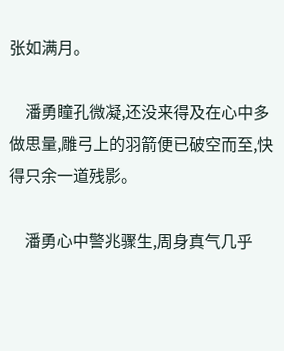张如满月。

    潘勇瞳孔微凝,还没来得及在心中多做思量,雕弓上的羽箭便已破空而至,快得只余一道残影。

    潘勇心中警兆骤生,周身真气几乎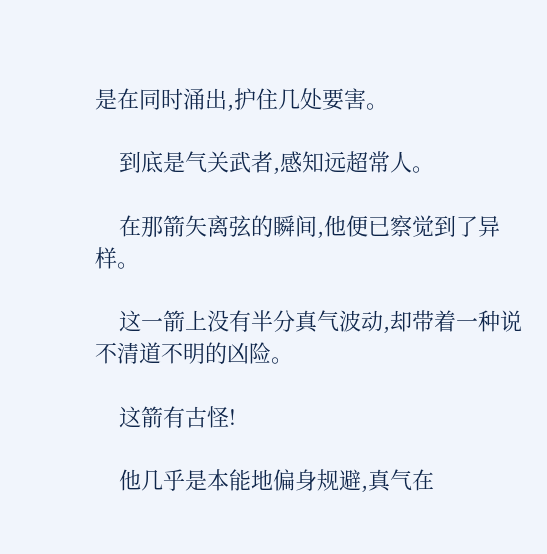是在同时涌出,护住几处要害。

    到底是气关武者,感知远超常人。

    在那箭矢离弦的瞬间,他便已察觉到了异样。

    这一箭上没有半分真气波动,却带着一种说不清道不明的凶险。

    这箭有古怪!

    他几乎是本能地偏身规避,真气在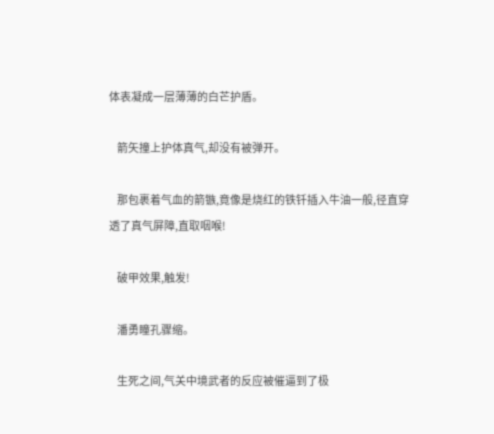体表凝成一层薄薄的白芒护盾。

    箭矢撞上护体真气,却没有被弹开。

    那包裹着气血的箭镞,竟像是烧红的铁钎插入牛油一般,径直穿透了真气屏障,直取咽喉!

    破甲效果,触发!

    潘勇瞳孔骤缩。

    生死之间,气关中境武者的反应被催逼到了极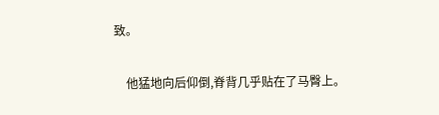致。

    他猛地向后仰倒,脊背几乎贴在了马臀上。